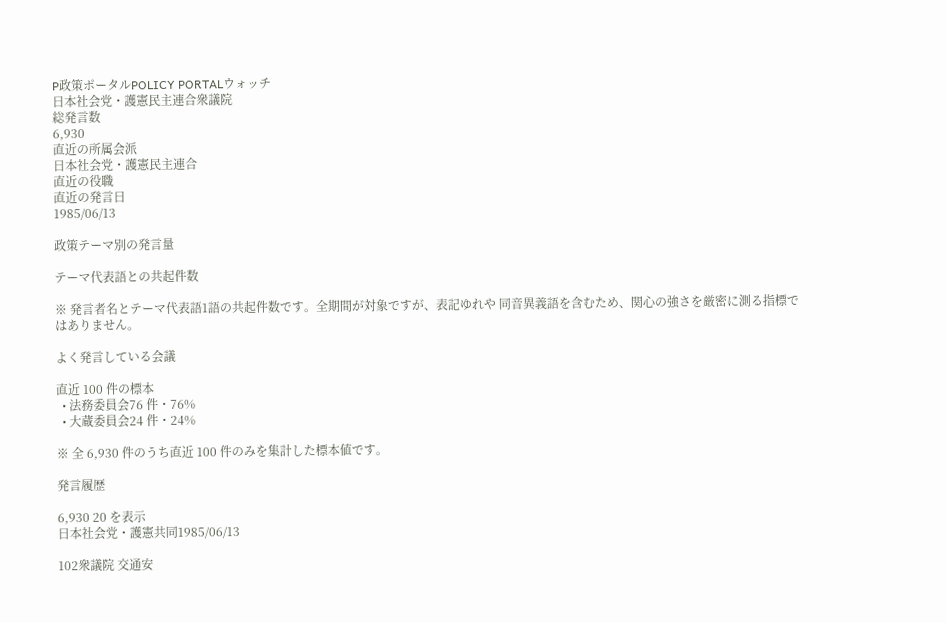P政策ポータルPOLICY PORTALウォッチ
日本社会党・護憲民主連合衆議院
総発言数
6,930
直近の所属会派
日本社会党・護憲民主連合
直近の役職
直近の発言日
1985/06/13

政策テーマ別の発言量

テーマ代表語との共起件数

※ 発言者名とテーマ代表語1語の共起件数です。全期間が対象ですが、表記ゆれや 同音異義語を含むため、関心の強さを厳密に測る指標ではありません。

よく発言している会議

直近 100 件の標本
  • 法務委員会76 件・76%
  • 大蔵委員会24 件・24%

※ 全 6,930 件のうち直近 100 件のみを集計した標本値です。

発言履歴

6,930 20 を表示
日本社会党・護憲共同1985/06/13

102衆議院 交通安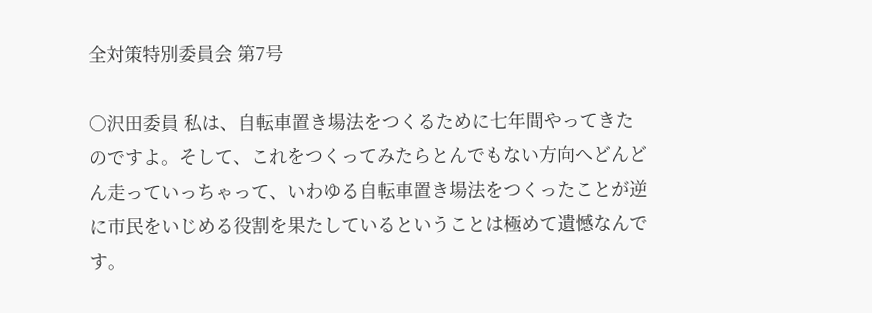全対策特別委員会 第7号

○沢田委員 私は、自転車置き場法をつくるために七年間やってきたのですよ。そして、これをつくってみたらとんでもない方向へどんどん走っていっちゃって、いわゆる自転車置き場法をつくったことが逆に市民をいじめる役割を果たしているということは極めて遺憾なんです。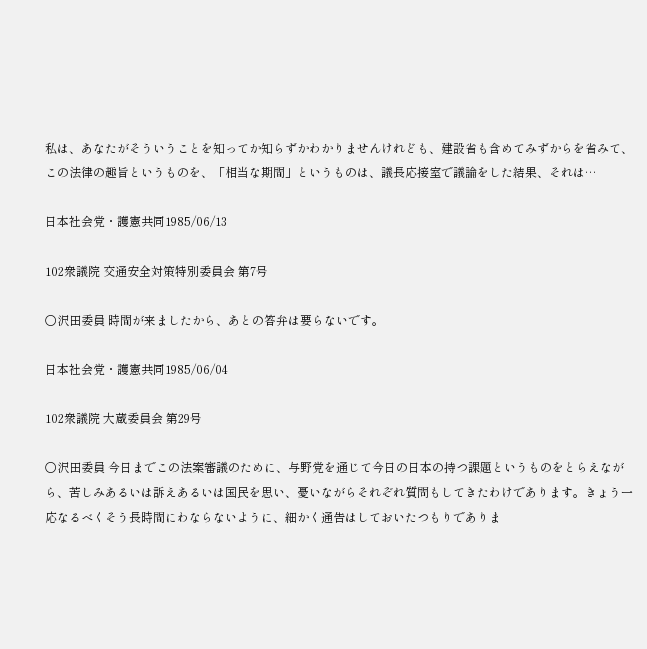私は、あなたがそういうことを知ってか知らずかわかりませんけれども、建設省も含めてみずからを省みて、この法律の趣旨というものを、「相当な期間」というものは、議長応接室で議論をした結果、それは…

日本社会党・護憲共同1985/06/13

102衆議院 交通安全対策特別委員会 第7号

○沢田委員 時間が来ましたから、あとの答弁は要らないです。

日本社会党・護憲共同1985/06/04

102衆議院 大蔵委員会 第29号

○沢田委員 今日までこの法案審議のために、与野党を通じて今日の日本の持つ課題というものをとらえながら、苦しみあるいは訴えあるいは国民を思い、憂いながらそれぞれ質問もしてきたわけであります。きょう一応なるべくそう長時間にわならないように、細かく通告はしておいたつもりでありま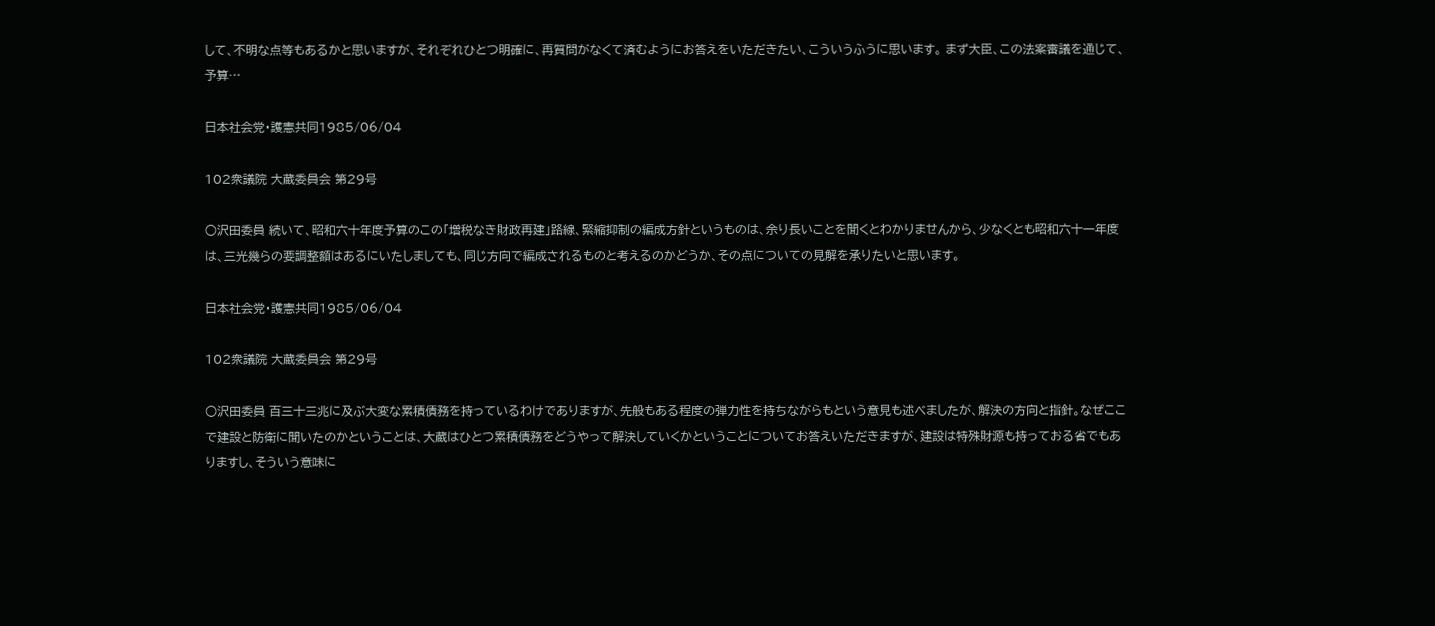して、不明な点等もあるかと思いますが、それぞれひとつ明確に、再質問がなくて済むようにお答えをいただきたい、こういうふうに思います。 まず大臣、この法案審議を通じて、予算…

日本社会党・護憲共同1985/06/04

102衆議院 大蔵委員会 第29号

○沢田委員 続いて、昭和六十年度予算のこの「増税なき財政再建」路線、緊縮抑制の編成方針というものは、余り長いことを聞くとわかりませんから、少なくとも昭和六十一年度は、三光幾らの要調整額はあるにいたしましても、同じ方向で編成されるものと考えるのかどうか、その点についての見解を承りたいと思います。

日本社会党・護憲共同1985/06/04

102衆議院 大蔵委員会 第29号

○沢田委員 百三十三兆に及ぶ大変な累積債務を持っているわけでありますが、先般もある程度の弾力性を持ちながらもという意見も述べましたが、解決の方向と指針。なぜここで建設と防衛に聞いたのかということは、大蔵はひとつ累積債務をどうやって解決していくかということについてお答えいただきますが、建設は特殊財源も持っておる省でもありますし、そういう意味に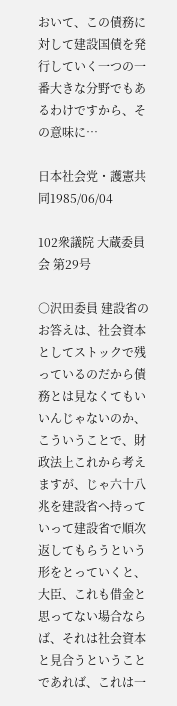おいて、この債務に対して建設国債を発行していく一つの一番大きな分野でもあるわけですから、その意味に…

日本社会党・護憲共同1985/06/04

102衆議院 大蔵委員会 第29号

○沢田委員 建設省のお答えは、社会資本としてストックで残っているのだから債務とは見なくてもいいんじゃないのか、こういうことで、財政法上これから考えますが、じゃ六十八兆を建設省へ持っていって建設省で順次返してもらうという形をとっていくと、大臣、これも借金と思ってない場合ならば、それは社会資本と見合うということであれば、これは一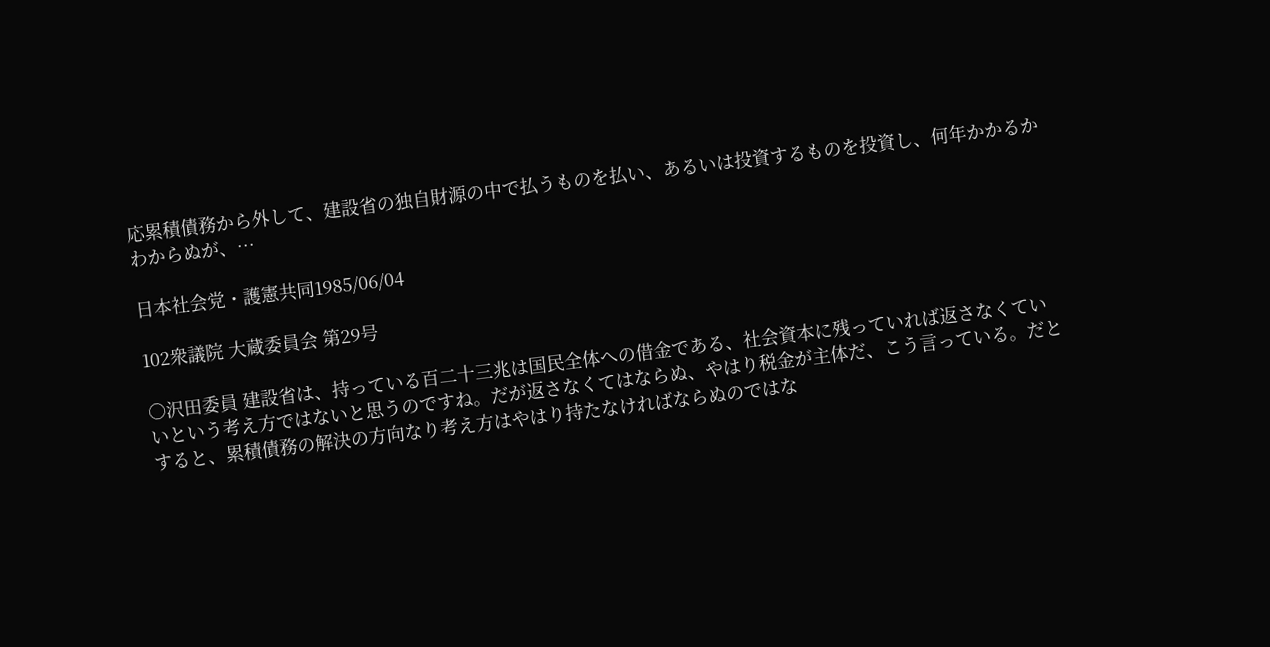応累積債務から外して、建設省の独自財源の中で払うものを払い、あるいは投資するものを投資し、何年かかるかわからぬが、…

日本社会党・護憲共同1985/06/04

102衆議院 大蔵委員会 第29号

○沢田委員 建設省は、持っている百二十三兆は国民全体への借金である、社会資本に残っていれば返さなくていいという考え方ではないと思うのですね。だが返さなくてはならぬ、やはり税金が主体だ、こう言っている。だとすると、累積債務の解決の方向なり考え方はやはり持たなければならぬのではな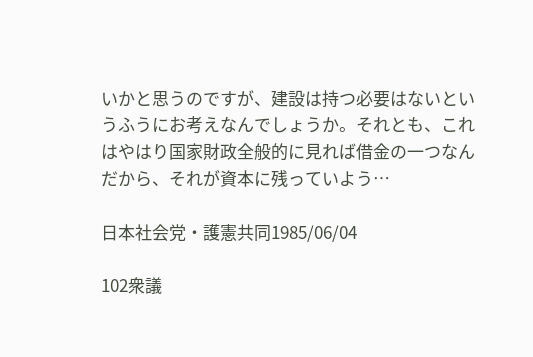いかと思うのですが、建設は持つ必要はないというふうにお考えなんでしょうか。それとも、これはやはり国家財政全般的に見れば借金の一つなんだから、それが資本に残っていよう…

日本社会党・護憲共同1985/06/04

102衆議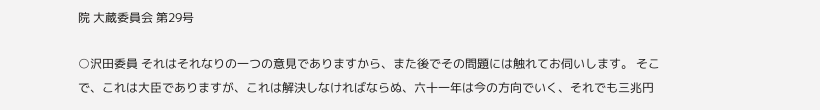院 大蔵委員会 第29号

○沢田委員 それはそれなりの一つの意見でありますから、また後でその問題には触れてお伺いします。 そこで、これは大臣でありますが、これは解決しなければならぬ、六十一年は今の方向でいく、それでも三兆円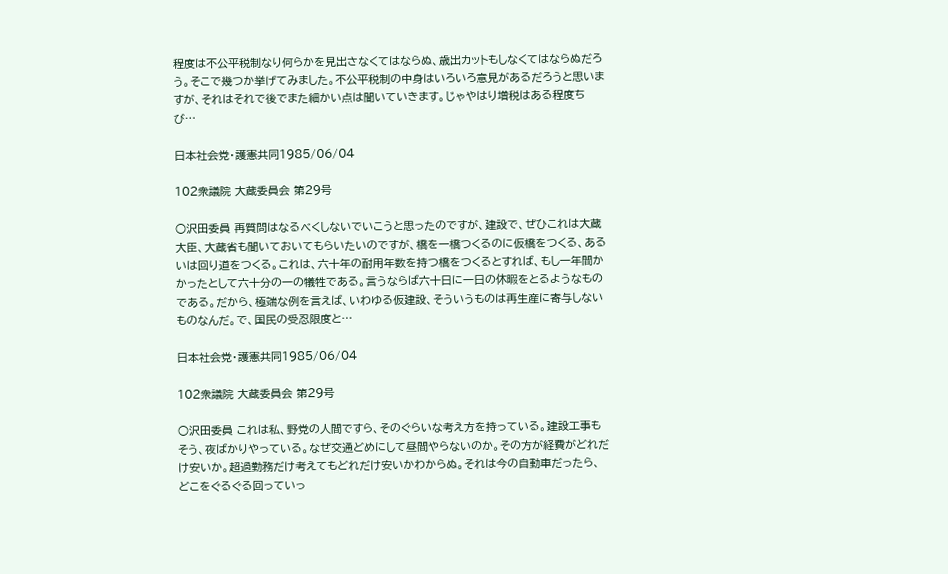程度は不公平税制なり何らかを見出さなくてはならぬ、歳出カットもしなくてはならぬだろう。そこで幾つか挙げてみました。不公平税制の中身はいろいろ意見があるだろうと思いますが、それはそれで後でまた細かい点は聞いていきます。じゃやはり増税はある程度ちび…

日本社会党・護憲共同1985/06/04

102衆議院 大蔵委員会 第29号

○沢田委員 再質問はなるべくしないでいこうと思ったのですが、建設で、ぜひこれは大蔵大臣、大蔵省も聞いておいてもらいたいのですが、橋を一橋つくるのに仮橋をつくる、あるいは回り道をつくる。これは、六十年の耐用年数を持つ橋をつくるとすれば、もし一年間かかったとして六十分の一の犠牲である。言うならば六十日に一日の休暇をとるようなものである。だから、極端な例を言えば、いわゆる仮建設、そういうものは再生産に寄与しないものなんだ。で、国民の受忍限度と…

日本社会党・護憲共同1985/06/04

102衆議院 大蔵委員会 第29号

○沢田委員 これは私、野党の人間ですら、そのぐらいな考え方を持っている。建設工事もそう、夜ばかりやっている。なぜ交通どめにして昼間やらないのか。その方が経費がどれだけ安いか。超過勤務だけ考えてもどれだけ安いかわからぬ。それは今の自動車だったら、どこをぐるぐる回っていっ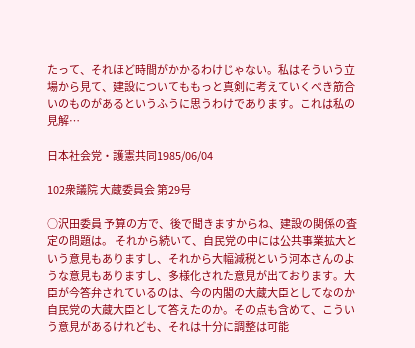たって、それほど時間がかかるわけじゃない。私はそういう立場から見て、建設についてももっと真剣に考えていくべき筋合いのものがあるというふうに思うわけであります。これは私の見解…

日本社会党・護憲共同1985/06/04

102衆議院 大蔵委員会 第29号

○沢田委員 予算の方で、後で聞きますからね、建設の関係の査定の問題は。 それから続いて、自民党の中には公共事業拡大という意見もありますし、それから大幅減税という河本さんのような意見もありますし、多様化された意見が出ております。大臣が今答弁されているのは、今の内閣の大蔵大臣としてなのか自民党の大蔵大臣として答えたのか。その点も含めて、こういう意見があるけれども、それは十分に調整は可能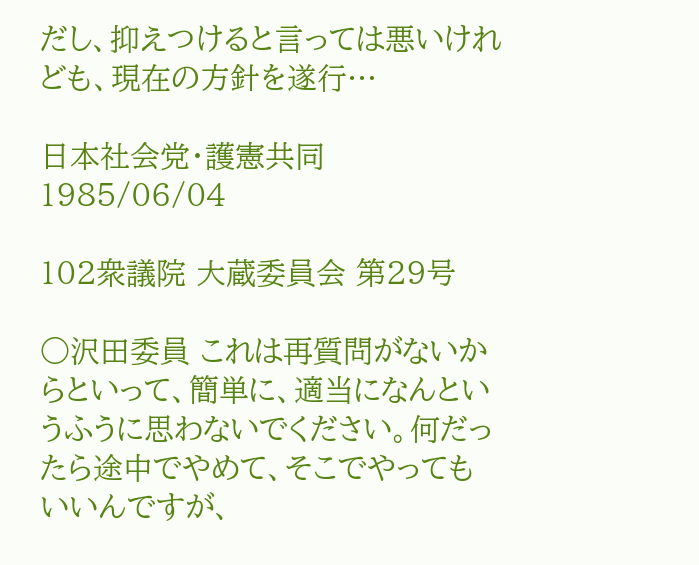だし、抑えつけると言っては悪いけれども、現在の方針を遂行…

日本社会党・護憲共同1985/06/04

102衆議院 大蔵委員会 第29号

○沢田委員 これは再質問がないからといって、簡単に、適当になんというふうに思わないでください。何だったら途中でやめて、そこでやってもいいんですが、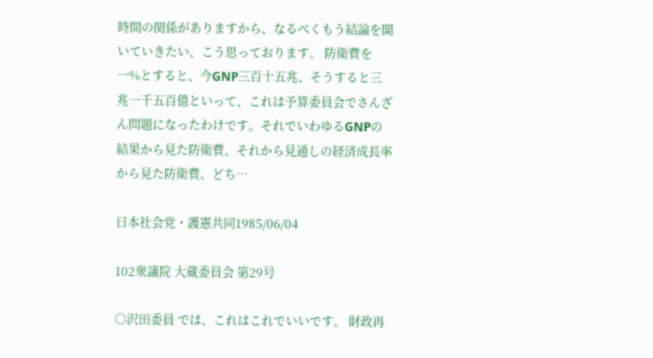時間の関係がありますから、なるべくもう結論を聞いていきたい、こう思っております。 防衛費を一%とすると、今GNP三百十五兆、そうすると三兆一千五百億といって、これは予算委員会でさんざん問題になったわけです。それでいわゆるGNPの結果から見た防衛費、それから見通しの経済成長率から見た防衛費、どち…

日本社会党・護憲共同1985/06/04

102衆議院 大蔵委員会 第29号

○沢田委員 では、これはこれでいいです。 財政再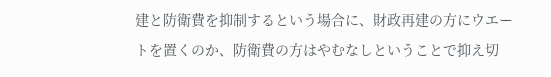建と防衛費を抑制するという場合に、財政再建の方にウエートを置くのか、防衛費の方はやむなしということで抑え切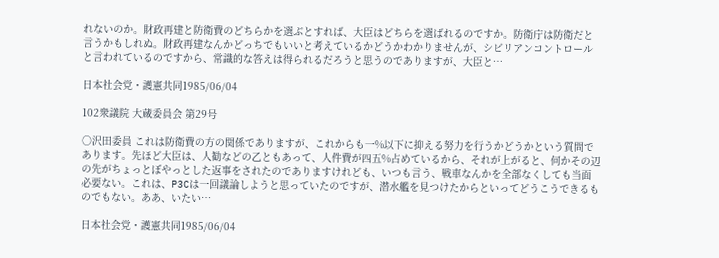れないのか。財政再建と防衛費のどちらかを選ぶとすれば、大臣はどちらを選ばれるのですか。防衛庁は防衛だと言うかもしれぬ。財政再建なんかどっちでもいいと考えているかどうかわかりませんが、シビリアンコントロールと言われているのですから、常識的な答えは得られるだろうと思うのでありますが、大臣と…

日本社会党・護憲共同1985/06/04

102衆議院 大蔵委員会 第29号

○沢田委員 これは防衛費の方の関係でありますが、これからも一%以下に抑える努力を行うかどうかという質問であります。先ほど大臣は、人勧などの乙ともあって、人件費が四五%占めているから、それが上がると、何かその辺の先がちょっとぼやっとした返事をされたのでありますけれども、いつも言う、戦車なんかを全部なくしても当面必要ない。これは、P3Cは一回議論しようと思っていたのですが、潜水艦を見つけたからといってどうこうできるものでもない。ああ、いたい…

日本社会党・護憲共同1985/06/04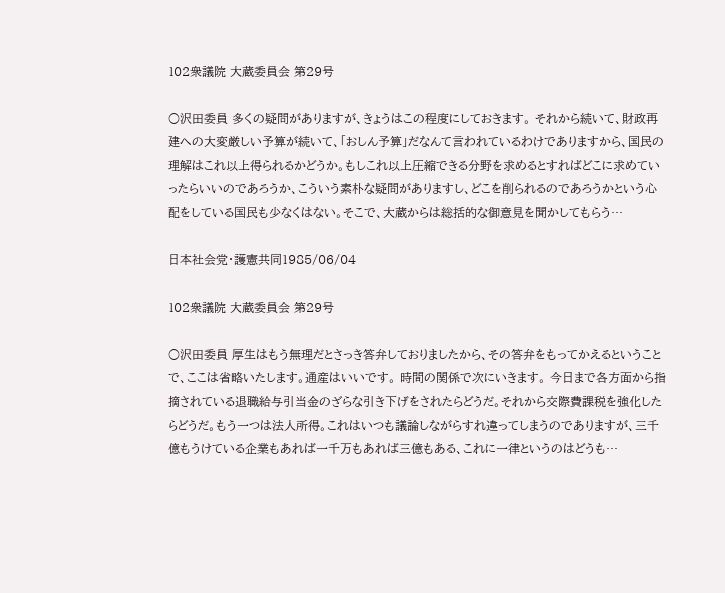102衆議院 大蔵委員会 第29号

○沢田委員 多くの疑問がありますが、きょうはこの程度にしておきます。 それから続いて、財政再建への大変厳しい予算が続いて、「おしん予算」だなんて言われているわけでありますから、国民の理解はこれ以上得られるかどうか。もしこれ以上圧縮できる分野を求めるとすればどこに求めていったらいいのであろうか、こういう素朴な疑問がありますし、どこを削られるのであろうかという心配をしている国民も少なくはない。そこで、大蔵からは総括的な御意見を聞かしてもらう…

日本社会党・護憲共同1985/06/04

102衆議院 大蔵委員会 第29号

○沢田委員 厚生はもう無理だとさっき答弁しておりましたから、その答弁をもってかえるということで、ここは省略いたします。通産はいいです。 時間の関係で次にいきます。 今日まで各方面から指摘されている退職給与引当金のざらな引き下げをされたらどうだ。それから交際費課税を強化したらどうだ。もう一つは法人所得。これはいつも議論しながらすれ違ってしまうのでありますが、三千億もうけている企業もあれば一千万もあれば三億もある、これに一律というのはどうも…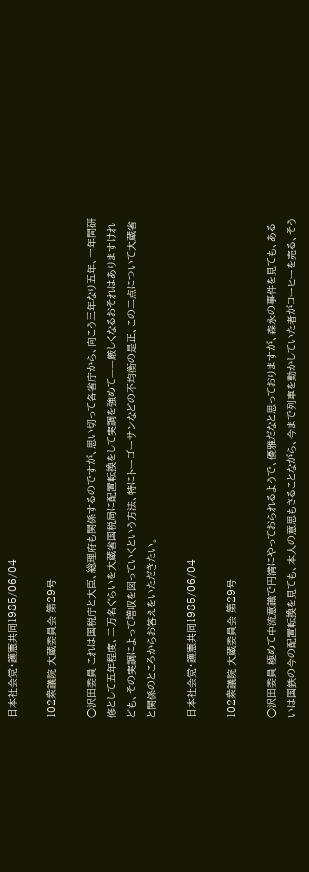日本社会党・護憲共同1985/06/04

102衆議院 大蔵委員会 第29号

○沢田委員 これは国税庁と大臣、総理府も関係するのですが、思い切って各省庁から、向こう三年なり五年、一年間研修として五年程度、二万名ぐらいを大蔵省国税局に配置転換をして実調を強めて——厳しくなるおそれはありますけれども、その実調によって増収を図っていくという方法、特にトーゴーサンなどの不均衡の是正、この二点について大蔵省と関係のところからお答えをいただきたい。

日本社会党・護憲共同1985/06/04

102衆議院 大蔵委員会 第29号

○沢田委員 極めて中流意識で円満にやっておられるようで、優雅だなと思っておりますが、森永の事件を見ても、あるいは国鉄の今の配置転換を見ても、本人の意思もさることながら、今まで列車を動かしていた者がコーヒーを売る、そう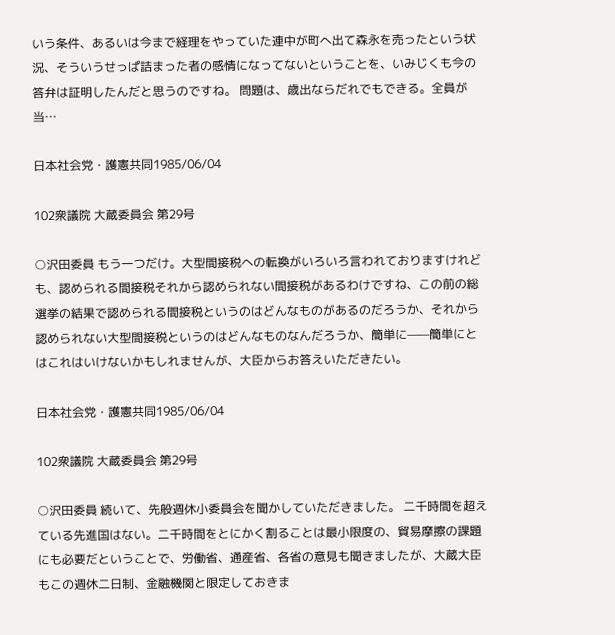いう条件、あるいは今まで経理をやっていた連中が町へ出て森永を売ったという状況、そういうせっぱ詰まった者の感情になってないということを、いみじくも今の答弁は証明したんだと思うのですね。 問題は、歳出ならだれでもできる。全員が当…

日本社会党・護憲共同1985/06/04

102衆議院 大蔵委員会 第29号

○沢田委員 もう一つだけ。大型間接税への転換がいろいろ言われておりますけれども、認められる間接税それから認められない間接税があるわけですね、この前の総選挙の結果で認められる間接税というのはどんなものがあるのだろうか、それから認められない大型間接税というのはどんなものなんだろうか、簡単に——簡単にとはこれはいけないかもしれませんが、大臣からお答えいただきたい。

日本社会党・護憲共同1985/06/04

102衆議院 大蔵委員会 第29号

○沢田委員 続いて、先般週休小委員会を聞かしていただきました。 二千時間を超えている先進国はない。二千時間をとにかく割ることは最小限度の、貿易摩擦の課題にも必要だということで、労働省、通産省、各省の意見も聞きましたが、大蔵大臣もこの週休二日制、金融機関と限定しておきま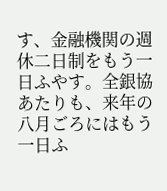す、金融機関の週休二日制をもう一日ふやす。全銀協あたりも、来年の八月ごろにはもう一日ふ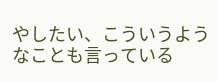やしたい、こういうようなことも言っている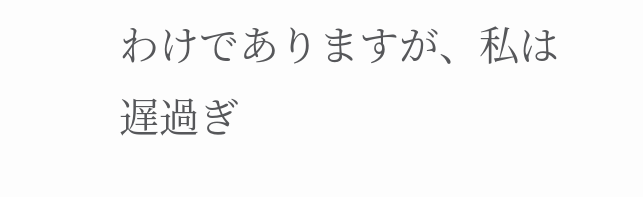わけでありますが、私は遅過ぎ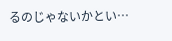るのじゃないかとい…